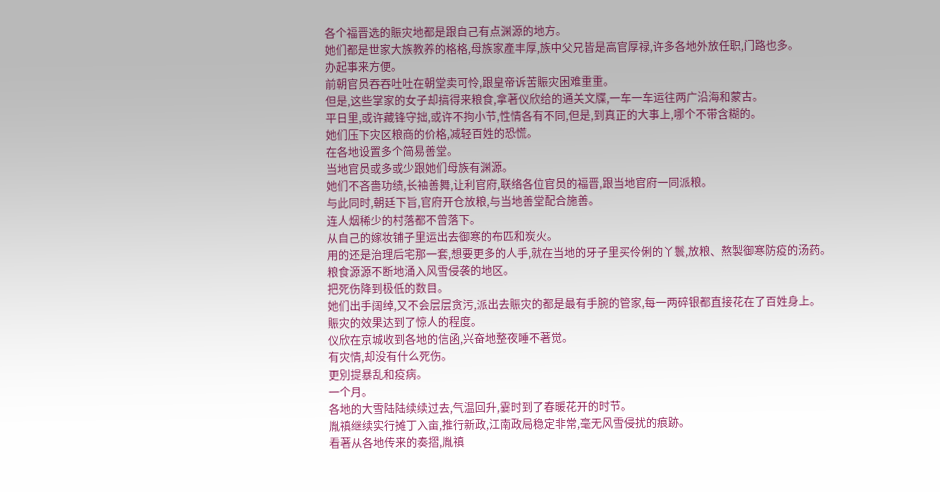各个福晋选的賑灾地都是跟自己有点渊源的地方。
她们都是世家大族教养的格格,母族家產丰厚,族中父兄皆是高官厚禄,许多各地外放任职,门路也多。
办起事来方便。
前朝官员吞吞吐吐在朝堂卖可怜,跟皇帝诉苦賑灾困难重重。
但是,这些掌家的女子却搞得来粮食,拿著仪欣给的通关文牒,一车一车运往两广沿海和蒙古。
平日里,或许藏锋守拙,或许不拘小节,性情各有不同,但是,到真正的大事上,哪个不带含糊的。
她们压下灾区粮商的价格,减轻百姓的恐慌。
在各地设置多个简易善堂。
当地官员或多或少跟她们母族有渊源。
她们不吝嗇功绩,长袖善舞,让利官府,联络各位官员的福晋,跟当地官府一同派粮。
与此同时,朝廷下旨,官府开仓放粮,与当地善堂配合施善。
连人烟稀少的村落都不曾落下。
从自己的嫁妆铺子里运出去御寒的布匹和炭火。
用的还是治理后宅那一套,想要更多的人手,就在当地的牙子里买伶俐的丫鬟,放粮、熬製御寒防疫的汤药。
粮食源源不断地涌入风雪侵袭的地区。
把死伤降到极低的数目。
她们出手阔绰,又不会层层贪污,派出去賑灾的都是最有手腕的管家,每一两碎银都直接花在了百姓身上。
賑灾的效果达到了惊人的程度。
仪欣在京城收到各地的信函,兴奋地整夜睡不著觉。
有灾情,却没有什么死伤。
更別提暴乱和疫病。
一个月。
各地的大雪陆陆续续过去,气温回升,霎时到了春暖花开的时节。
胤禛继续实行摊丁入亩,推行新政,江南政局稳定非常,毫无风雪侵扰的痕跡。
看著从各地传来的奏摺,胤禛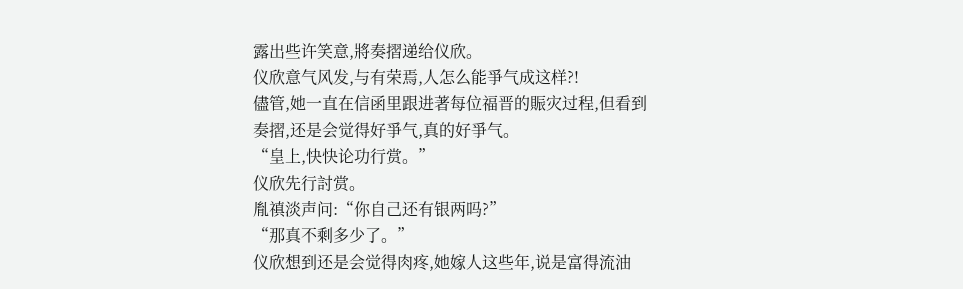露出些许笑意,將奏摺递给仪欣。
仪欣意气风发,与有荣焉,人怎么能爭气成这样?!
儘管,她一直在信函里跟进著每位福晋的賑灾过程,但看到奏摺,还是会觉得好爭气,真的好爭气。
“皇上,快快论功行赏。”
仪欣先行討赏。
胤禛淡声问:“你自己还有银两吗?”
“那真不剩多少了。”
仪欣想到还是会觉得肉疼,她嫁人这些年,说是富得流油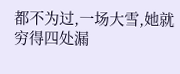都不为过,一场大雪,她就穷得四处漏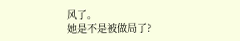风了。
她是不是被做局了?